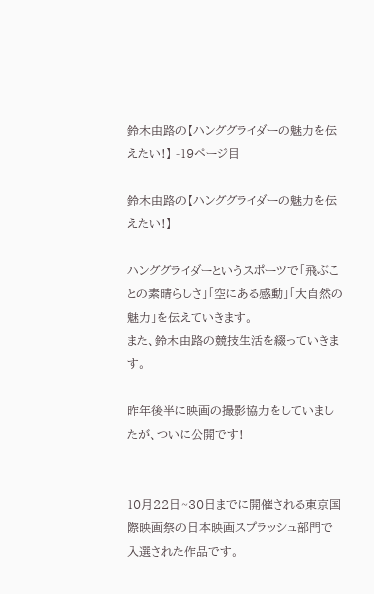鈴木由路の【ハンググライダーの魅力を伝えたい!】 -19ページ目

鈴木由路の【ハンググライダーの魅力を伝えたい!】

ハンググライダーというスポーツで「飛ぶことの素晴らしさ」「空にある感動」「大自然の魅力」を伝えていきます。
また、鈴木由路の競技生活を綴っていきます。

昨年後半に映画の撮影協力をしていましたが、ついに公開です!


10月22日~30日までに開催される東京国際映画祭の日本映画スプラッシュ部門で入選された作品です。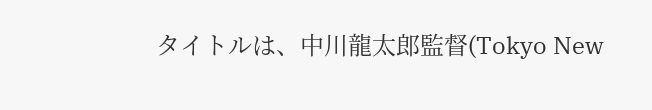タイトルは、中川龍太郎監督(Tokyo New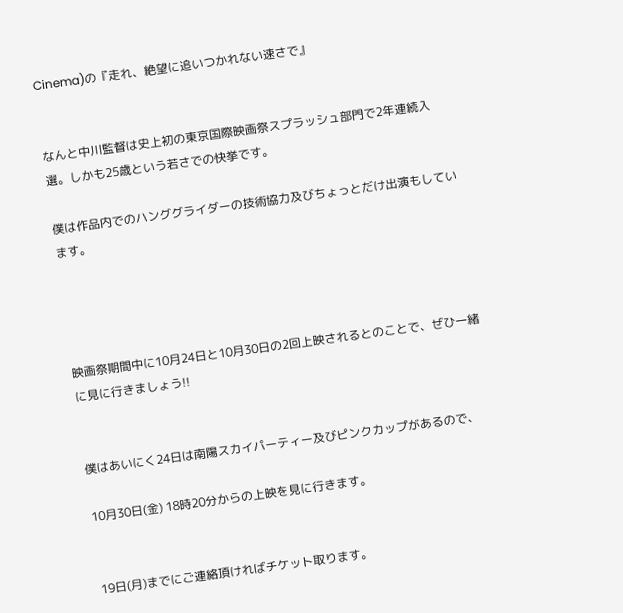Cinema)の『走れ、絶望に追いつかれない速さで』


なんと中川監督は史上初の東京国際映画祭スプラッシュ部門で2年連続入選。しかも25歳という若さでの快挙です。

僕は作品内でのハンググライダーの技術協力及びちょっとだけ出演もしています。




映画祭期間中に10月24日と10月30日の2回上映されるとのことで、ぜひ一緒に見に行きましょう!!


僕はあいにく24日は南陽スカイパーティー及びピンクカップがあるので、

10月30日(金) 18時20分からの上映を見に行きます。


19日(月)までにご連絡頂ければチケット取ります。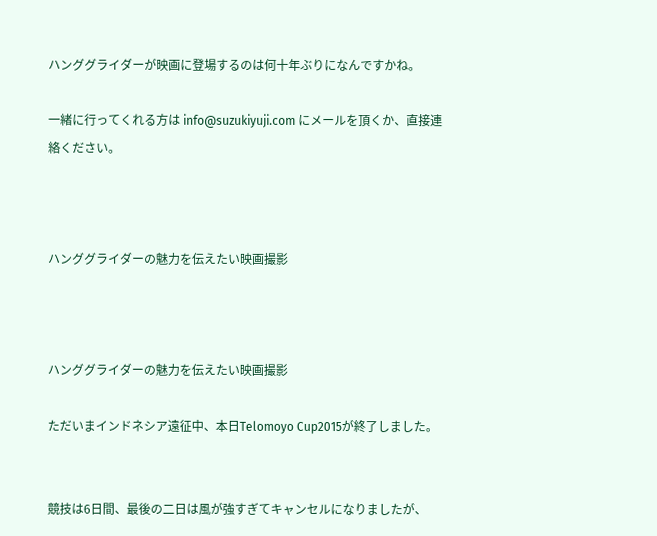ハンググライダーが映画に登場するのは何十年ぶりになんですかね。

一緒に行ってくれる方は info@suzukiyuji.com にメールを頂くか、直接連絡ください。



ハンググライダーの魅力を伝えたい映画撮影



ハンググライダーの魅力を伝えたい映画撮影

ただいまインドネシア遠征中、本日Telomoyo Cup2015が終了しました。


競技は6日間、最後の二日は風が強すぎてキャンセルになりましたが、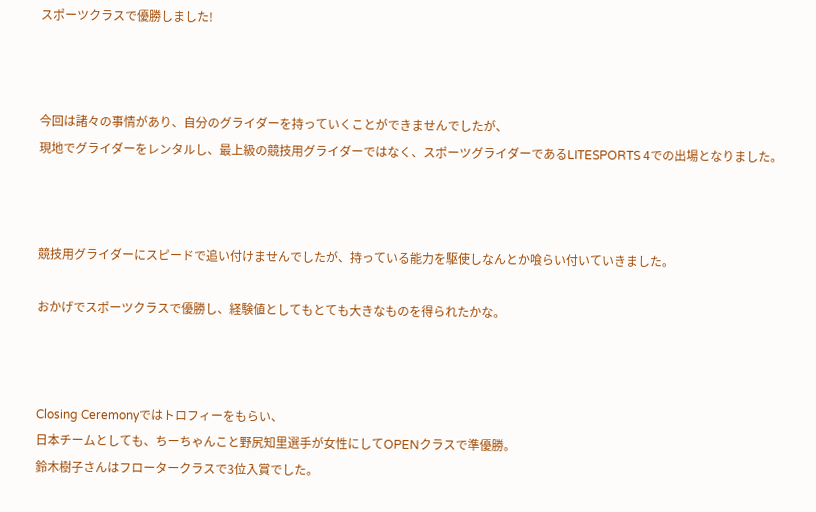スポーツクラスで優勝しました!



今回は諸々の事情があり、自分のグライダーを持っていくことができませんでしたが、
現地でグライダーをレンタルし、最上級の競技用グライダーではなく、スポーツグライダーであるLITESPORTS 4での出場となりました。



競技用グライダーにスピードで追い付けませんでしたが、持っている能力を駆使しなんとか喰らい付いていきました。

おかげでスポーツクラスで優勝し、経験値としてもとても大きなものを得られたかな。



Closing Ceremonyではトロフィーをもらい、
日本チームとしても、ちーちゃんこと野尻知里選手が女性にしてOPENクラスで準優勝。
鈴木樹子さんはフロータークラスで3位入賞でした。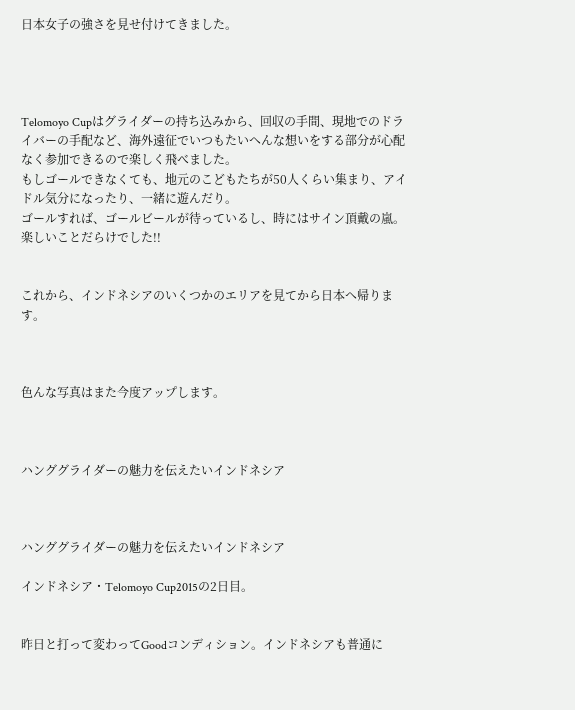日本女子の強さを見せ付けてきました。




Telomoyo Cupはグライダーの持ち込みから、回収の手間、現地でのドライバーの手配など、海外遠征でいつもたいへんな想いをする部分が心配なく参加できるので楽しく飛べました。
もしゴールできなくても、地元のこどもたちが50人くらい集まり、アイドル気分になったり、一緒に遊んだり。
ゴールすれば、ゴールビールが待っているし、時にはサイン頂戴の嵐。
楽しいことだらけでした!!


これから、インドネシアのいくつかのエリアを見てから日本へ帰ります。



色んな写真はまた今度アップします。



ハンググライダーの魅力を伝えたいインドネシア



ハンググライダーの魅力を伝えたいインドネシア

インドネシア・Telomoyo Cup2015の2日目。


昨日と打って変わってGoodコンディション。インドネシアも普通に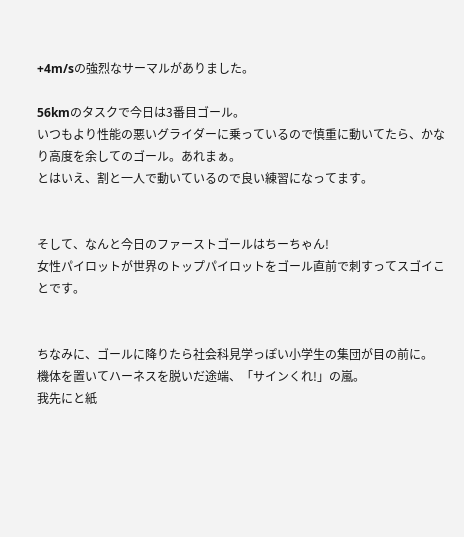+4m/sの強烈なサーマルがありました。

56kmのタスクで今日は3番目ゴール。
いつもより性能の悪いグライダーに乗っているので慎重に動いてたら、かなり高度を余してのゴール。あれまぁ。
とはいえ、割と一人で動いているので良い練習になってます。


そして、なんと今日のファーストゴールはちーちゃん!
女性パイロットが世界のトップパイロットをゴール直前で刺すってスゴイことです。


ちなみに、ゴールに降りたら社会科見学っぽい小学生の集団が目の前に。
機体を置いてハーネスを脱いだ途端、「サインくれ!」の嵐。
我先にと紙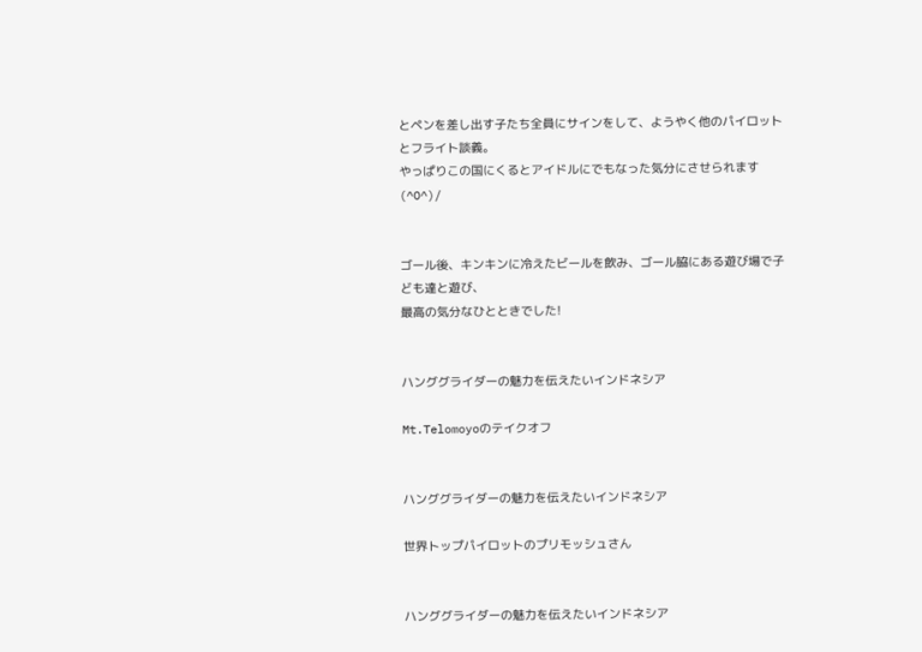とペンを差し出す子たち全員にサインをして、ようやく他のパイロットとフライト談義。
やっぱりこの国にくるとアイドルにでもなった気分にさせられます(^O^)/


ゴール後、キンキンに冷えたビールを飲み、ゴール脇にある遊び場で子ども達と遊び、
最高の気分なひとときでした!


ハンググライダーの魅力を伝えたいインドネシア

Mt.Telomoyoのテイクオフ


ハンググライダーの魅力を伝えたいインドネシア

世界トップパイロットのプリモッシュさん


ハンググライダーの魅力を伝えたいインドネシア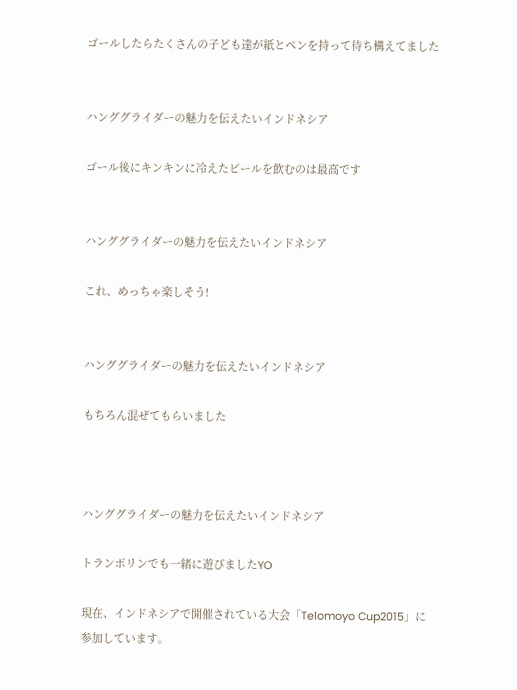ゴールしたらたくさんの子ども達が紙とペンを持って待ち構えてました


ハンググライダーの魅力を伝えたいインドネシア

ゴール後にキンキンに冷えたビールを飲むのは最高です


ハンググライダーの魅力を伝えたいインドネシア

これ、めっちゃ楽しそう!


ハンググライダーの魅力を伝えたいインドネシア

もちろん混ぜてもらいました



ハンググライダーの魅力を伝えたいインドネシア

トランポリンでも一緒に遊びましたYO

現在、インドネシアで開催されている大会「Telomoyo Cup2015」に参加しています。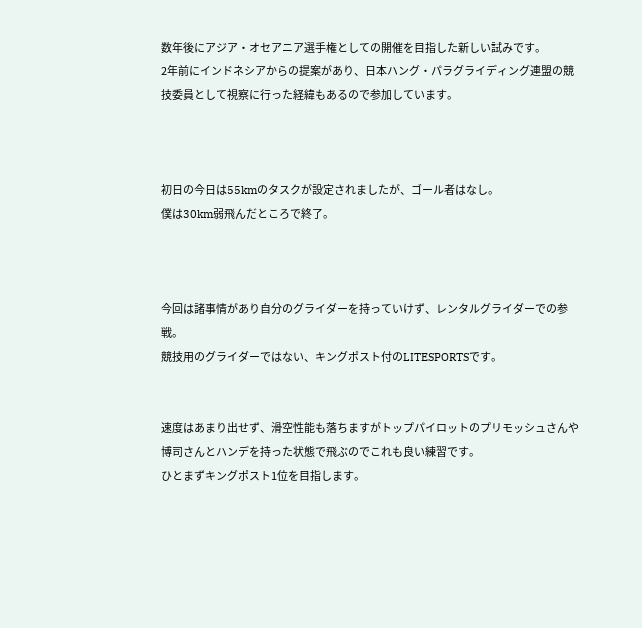数年後にアジア・オセアニア選手権としての開催を目指した新しい試みです。
2年前にインドネシアからの提案があり、日本ハング・パラグライディング連盟の競技委員として視察に行った経緯もあるので参加しています。



初日の今日は55kmのタスクが設定されましたが、ゴール者はなし。
僕は30km弱飛んだところで終了。



今回は諸事情があり自分のグライダーを持っていけず、レンタルグライダーでの参戦。
競技用のグライダーではない、キングポスト付のLITESPORTSです。


速度はあまり出せず、滑空性能も落ちますがトップパイロットのプリモッシュさんや博司さんとハンデを持った状態で飛ぶのでこれも良い練習です。
ひとまずキングポスト1位を目指します。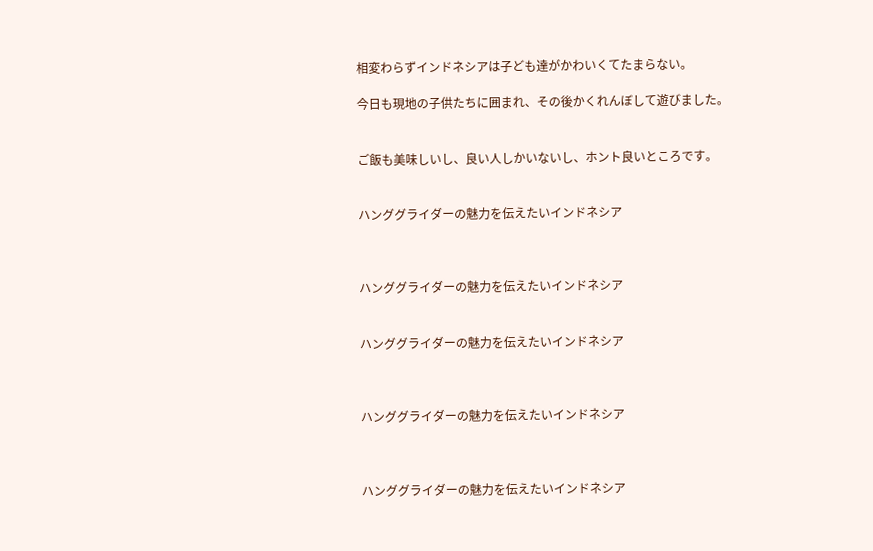相変わらずインドネシアは子ども達がかわいくてたまらない。

今日も現地の子供たちに囲まれ、その後かくれんぼして遊びました。


ご飯も美味しいし、良い人しかいないし、ホント良いところです。


ハンググライダーの魅力を伝えたいインドネシア



ハンググライダーの魅力を伝えたいインドネシア


ハンググライダーの魅力を伝えたいインドネシア



ハンググライダーの魅力を伝えたいインドネシア



ハンググライダーの魅力を伝えたいインドネシア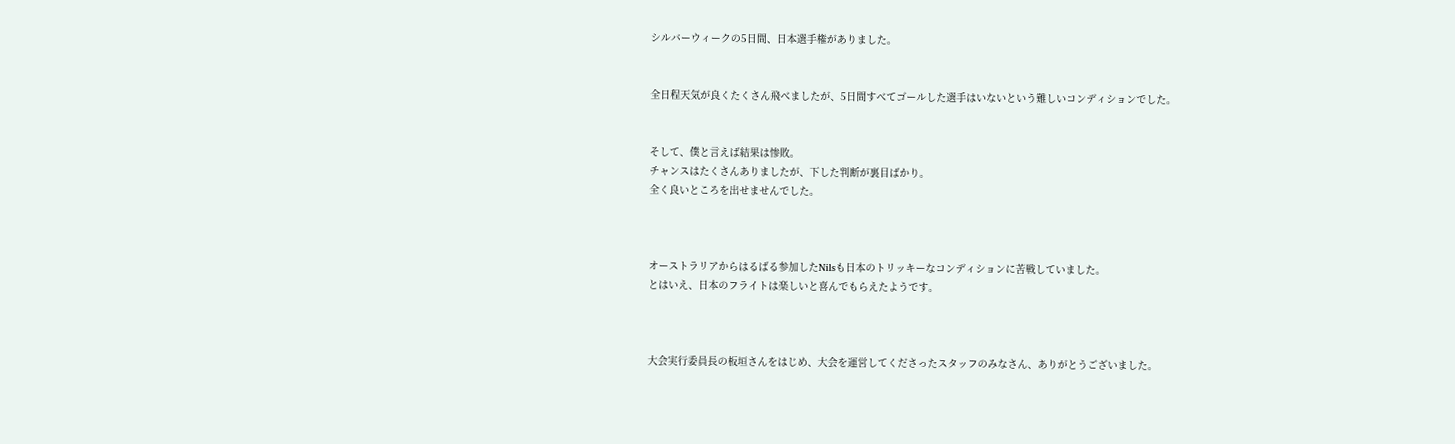シルバーウィークの5日間、日本選手権がありました。


全日程天気が良くたくさん飛べましたが、5日間すべてゴールした選手はいないという難しいコンディションでした。


そして、僕と言えば結果は惨敗。
チャンスはたくさんありましたが、下した判断が裏目ばかり。
全く良いところを出せませんでした。



オーストラリアからはるばる参加したNilsも日本のトリッキーなコンディションに苦戦していました。
とはいえ、日本のフライトは楽しいと喜んでもらえたようです。



大会実行委員長の板垣さんをはじめ、大会を運営してくださったスタッフのみなさん、ありがとうございました。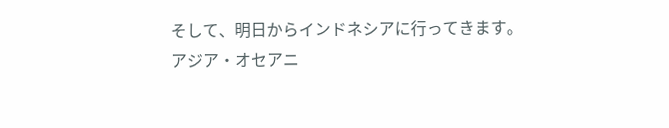そして、明日からインドネシアに行ってきます。
アジア・オセアニ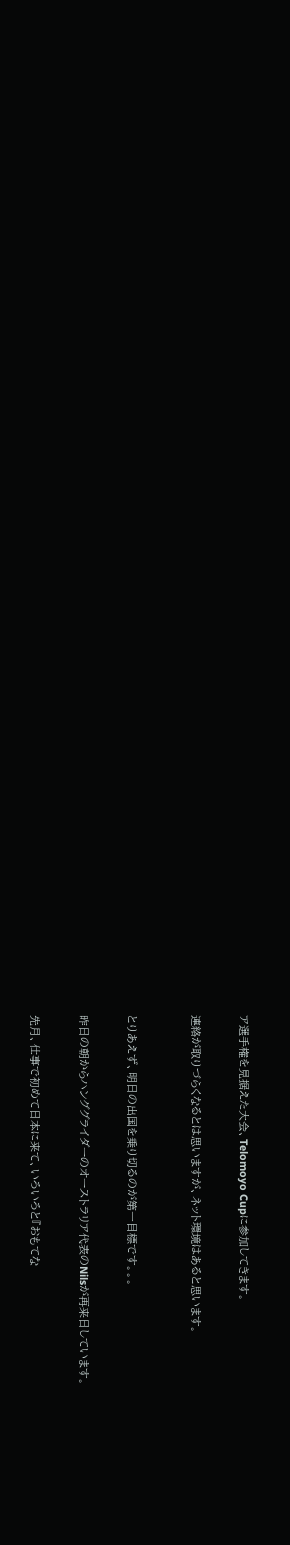ア選手権を見据えた大会、Telomoyo Cupに参加してきます。


連絡が取りづらくなるとは思いますが、ネット環境はあると思います。



とりあえず、明日の出国を乗り切るのが第一目標です。。。


昨日の朝からハンググライダーのオーストラリア代表のNilsが再来日しています。


先月、仕事で初めて日本に来て、いろいろと『おもてな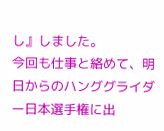し』しました。
今回も仕事と絡めて、明日からのハンググライダー日本選手権に出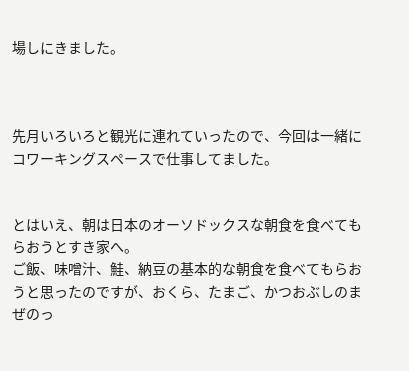場しにきました。



先月いろいろと観光に連れていったので、今回は一緒にコワーキングスペースで仕事してました。


とはいえ、朝は日本のオーソドックスな朝食を食べてもらおうとすき家へ。
ご飯、味噌汁、鮭、納豆の基本的な朝食を食べてもらおうと思ったのですが、おくら、たまご、かつおぶしのまぜのっ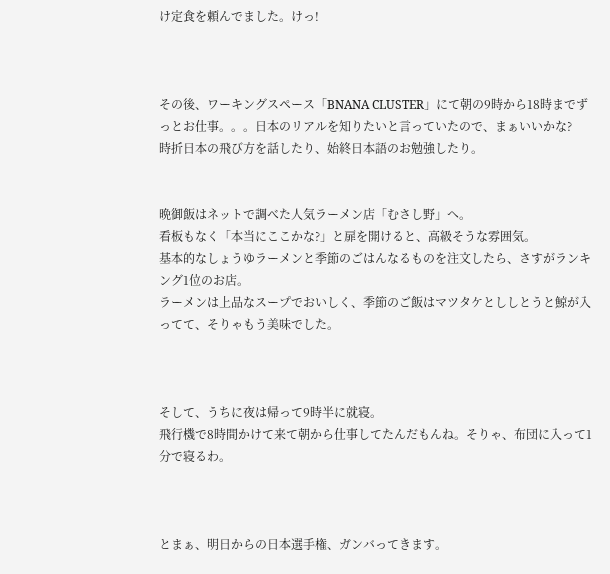け定食を頼んでました。けっ!



その後、ワーキングスペース「BNANA CLUSTER」にて朝の9時から18時までずっとお仕事。。。日本のリアルを知りたいと言っていたので、まぁいいかな?
時折日本の飛び方を話したり、始終日本語のお勉強したり。


晩御飯はネットで調べた人気ラーメン店「むさし野」へ。
看板もなく「本当にここかな?」と扉を開けると、高級そうな雰囲気。
基本的なしょうゆラーメンと季節のごはんなるものを注文したら、さすがランキング1位のお店。
ラーメンは上品なスープでおいしく、季節のご飯はマツタケとししとうと鯨が入ってて、そりゃもう美味でした。



そして、うちに夜は帰って9時半に就寝。
飛行機で8時間かけて来て朝から仕事してたんだもんね。そりゃ、布団に入って1分で寝るわ。



とまぁ、明日からの日本選手権、ガンバってきます。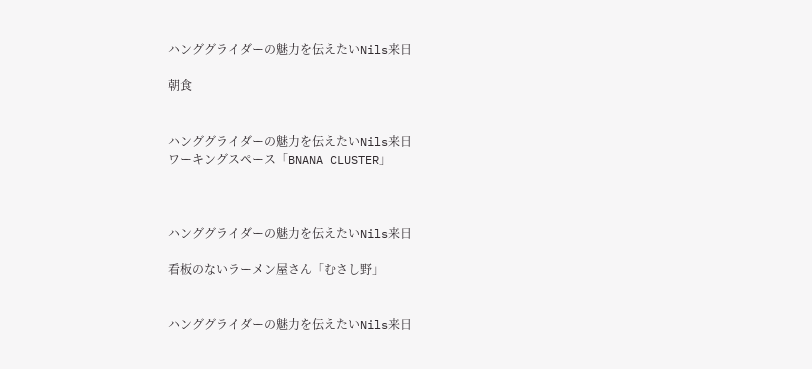ハンググライダーの魅力を伝えたいNils来日

朝食


ハンググライダーの魅力を伝えたいNils来日
ワーキングスペース「BNANA CLUSTER」



ハンググライダーの魅力を伝えたいNils来日

看板のないラーメン屋さん「むさし野」


ハンググライダーの魅力を伝えたいNils来日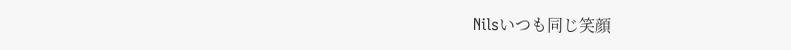Nilsいつも同じ笑顔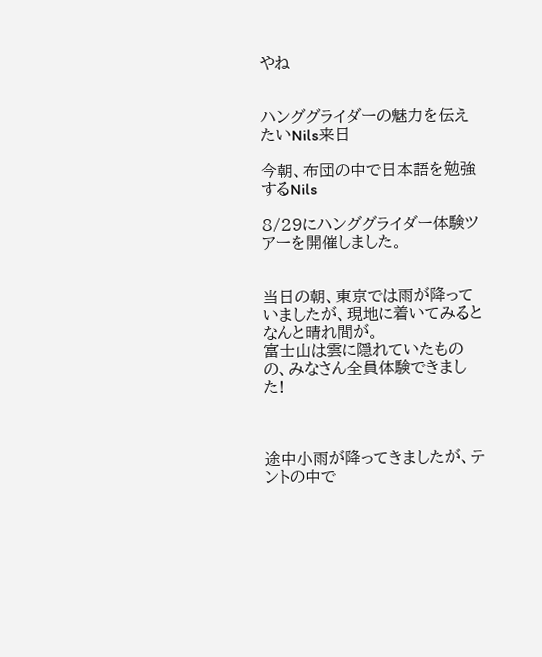やね


ハンググライダーの魅力を伝えたいNils来日

今朝、布団の中で日本語を勉強するNils

8/29にハンググライダー体験ツアーを開催しました。


当日の朝、東京では雨が降っていましたが、現地に着いてみるとなんと晴れ間が。
富士山は雲に隠れていたものの、みなさん全員体験できました!



途中小雨が降ってきましたが、テントの中で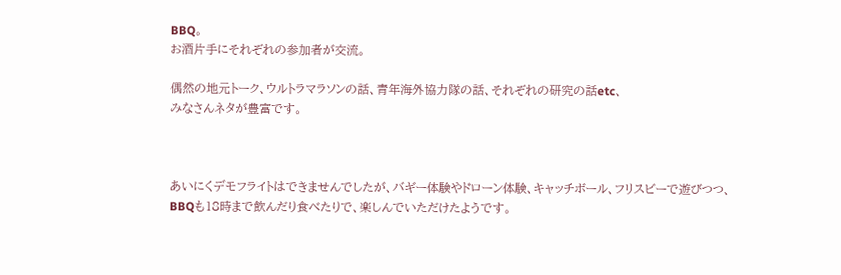BBQ。
お酒片手にそれぞれの参加者が交流。

偶然の地元トーク、ウルトラマラソンの話、青年海外協力隊の話、それぞれの研究の話etc、
みなさんネタが豊富です。



あいにくデモフライトはできませんでしたが、バギー体験やドローン体験、キャッチボール、フリスビーで遊びつつ、
BBQも18時まで飲んだり食べたりで、楽しんでいただけたようです。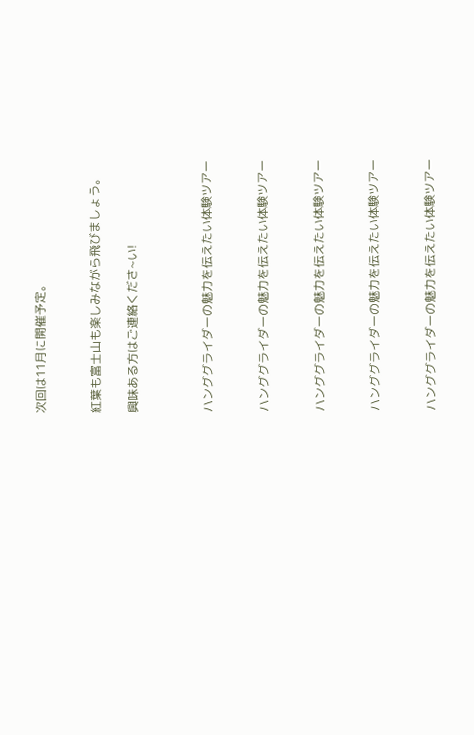次回は11月に開催予定。


紅葉も富士山も楽しみながら飛びましょう。

興味ある方はご連絡くださ~い!



ハンググライダーの魅力を伝えたい体験ツアー


ハンググライダーの魅力を伝えたい体験ツアー


ハンググライダーの魅力を伝えたい体験ツアー


ハンググライダーの魅力を伝えたい体験ツアー


ハンググライダーの魅力を伝えたい体験ツアー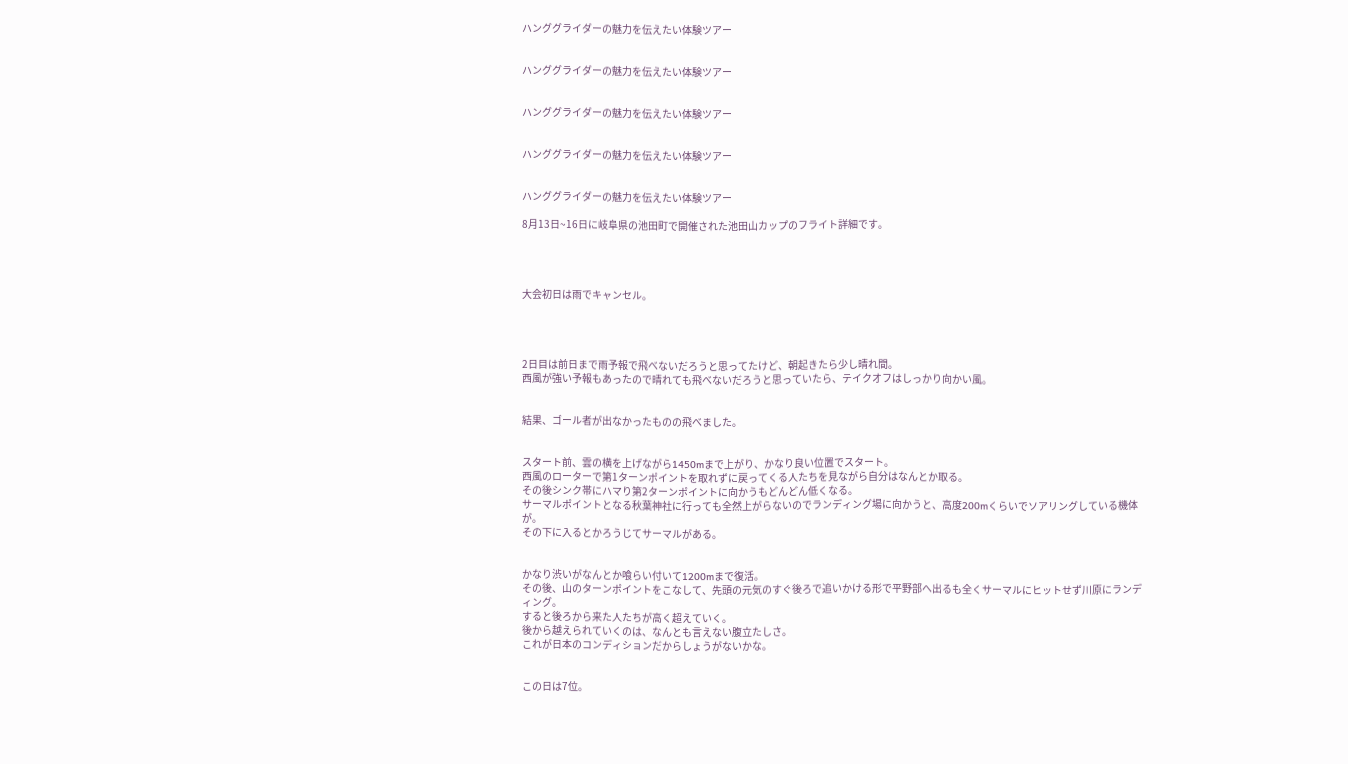ハンググライダーの魅力を伝えたい体験ツアー


ハンググライダーの魅力を伝えたい体験ツアー


ハンググライダーの魅力を伝えたい体験ツアー


ハンググライダーの魅力を伝えたい体験ツアー


ハンググライダーの魅力を伝えたい体験ツアー

8月13日~16日に岐阜県の池田町で開催された池田山カップのフライト詳細です。




大会初日は雨でキャンセル。




2日目は前日まで雨予報で飛べないだろうと思ってたけど、朝起きたら少し晴れ間。
西風が強い予報もあったので晴れても飛べないだろうと思っていたら、テイクオフはしっかり向かい風。


結果、ゴール者が出なかったものの飛べました。


スタート前、雲の横を上げながら1450mまで上がり、かなり良い位置でスタート。
西風のローターで第1ターンポイントを取れずに戻ってくる人たちを見ながら自分はなんとか取る。
その後シンク帯にハマり第2ターンポイントに向かうもどんどん低くなる。
サーマルポイントとなる秋葉神社に行っても全然上がらないのでランディング場に向かうと、高度200mくらいでソアリングしている機体が。
その下に入るとかろうじてサーマルがある。


かなり渋いがなんとか喰らい付いて1200mまで復活。
その後、山のターンポイントをこなして、先頭の元気のすぐ後ろで追いかける形で平野部へ出るも全くサーマルにヒットせず川原にランディング。
すると後ろから来た人たちが高く超えていく。
後から越えられていくのは、なんとも言えない腹立たしさ。
これが日本のコンディションだからしょうがないかな。


この日は7位。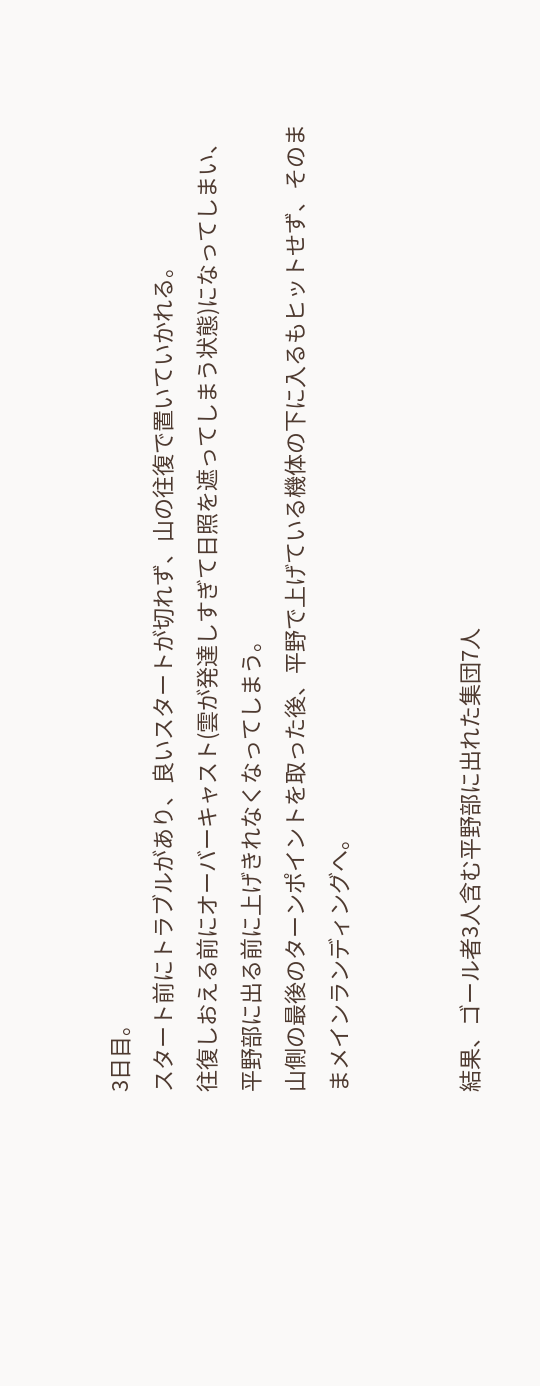3日目。
スタート前にトラブルがあり、良いスタートが切れず、山の往復で置いていかれる。
往復しおえる前にオーバーキャスト(雲が発達しすぎて日照を遮ってしまう状態)になってしまい、平野部に出る前に上げきれなくなってしまう。
山側の最後のターンポイントを取った後、平野で上げている機体の下に入るもヒットせず、そのままメインランディングへ。


結果、ゴール者3人含む平野部に出れた集団7人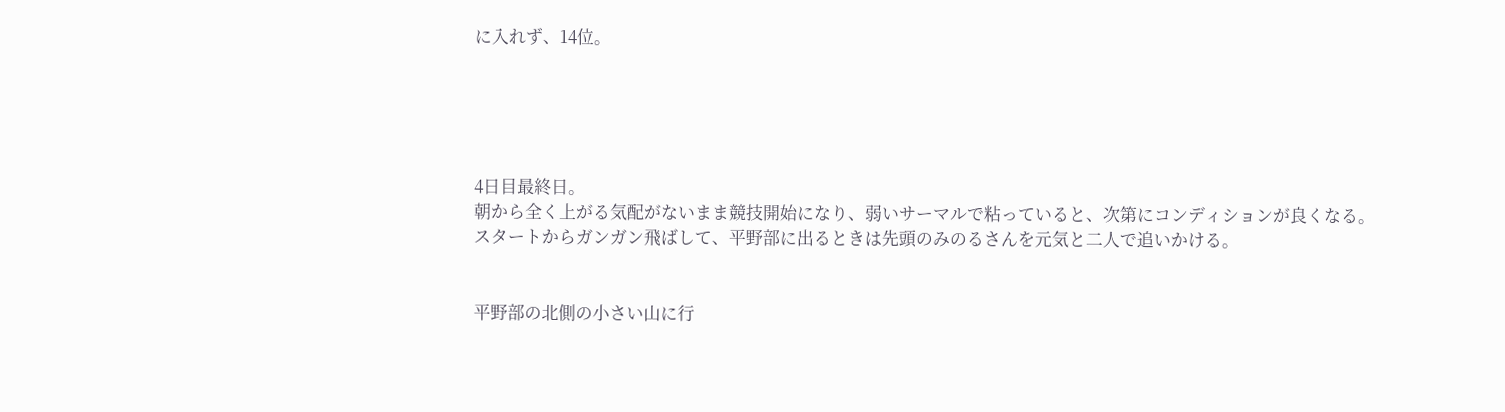に入れず、14位。





4日目最終日。
朝から全く上がる気配がないまま競技開始になり、弱いサーマルで粘っていると、次第にコンディションが良くなる。
スタートからガンガン飛ばして、平野部に出るときは先頭のみのるさんを元気と二人で追いかける。


平野部の北側の小さい山に行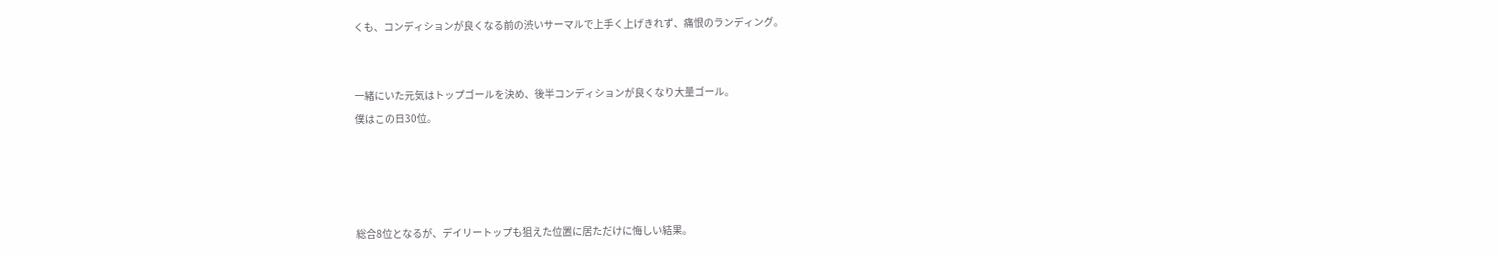くも、コンディションが良くなる前の渋いサーマルで上手く上げきれず、痛恨のランディング。


一緒にいた元気はトップゴールを決め、後半コンディションが良くなり大量ゴール。
僕はこの日30位。




総合8位となるが、デイリートップも狙えた位置に居ただけに悔しい結果。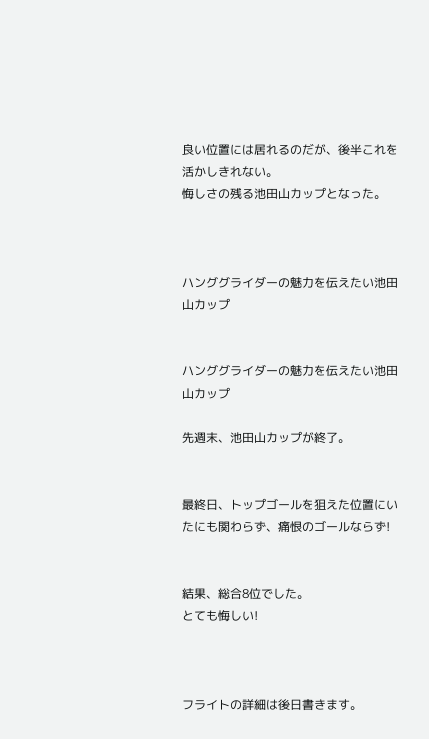良い位置には居れるのだが、後半これを活かしきれない。
悔しさの残る池田山カップとなった。



ハンググライダーの魅力を伝えたい池田山カップ


ハンググライダーの魅力を伝えたい池田山カップ

先週末、池田山カップが終了。


最終日、トップゴールを狙えた位置にいたにも関わらず、痛恨のゴールならず!


結果、総合8位でした。
とても悔しい!



フライトの詳細は後日書きます。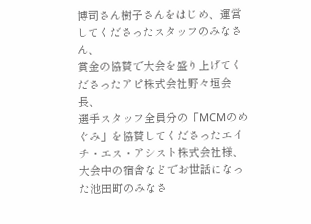博司さん樹子さんをはじめ、運営してくださったスタッフのみなさん、
賞金の協賛で大会を盛り上げてくださったアピ株式会社野々垣会長、
選手スタッフ全員分の「MCMのめぐみ」を協賛してくださったエイチ・エス・アシスト株式会社様、
大会中の宿舎などでお世話になった池田町のみなさ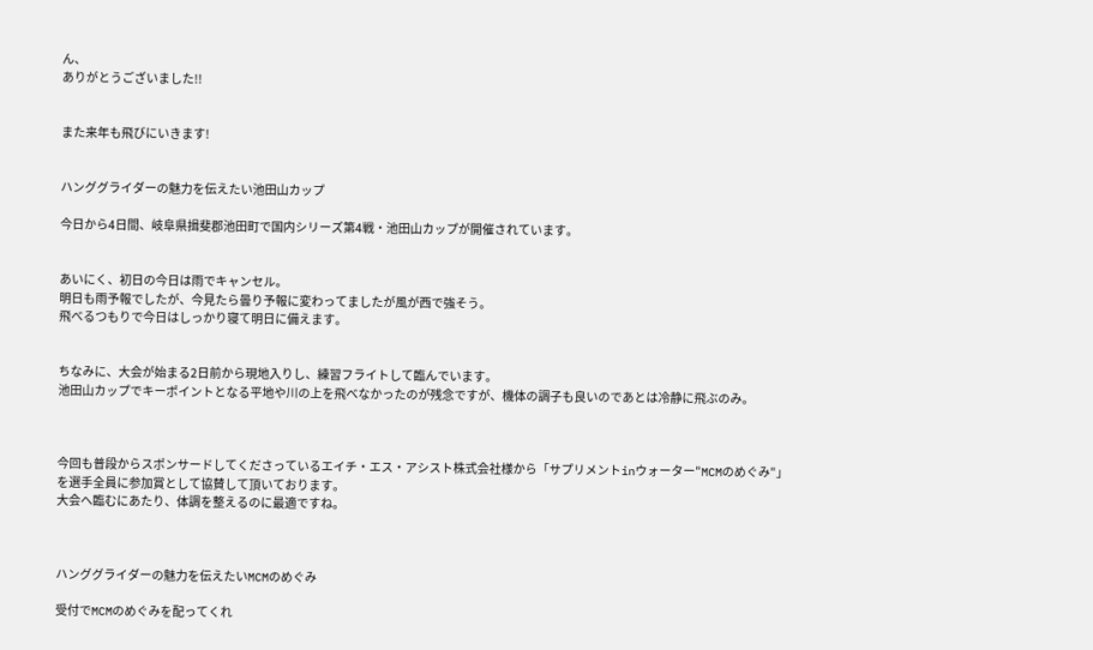ん、
ありがとうございました!!


また来年も飛びにいきます!


ハンググライダーの魅力を伝えたい池田山カップ

今日から4日間、岐阜県揖斐郡池田町で国内シリーズ第4戦・池田山カップが開催されています。


あいにく、初日の今日は雨でキャンセル。
明日も雨予報でしたが、今見たら曇り予報に変わってましたが風が西で強そう。
飛べるつもりで今日はしっかり寝て明日に備えます。


ちなみに、大会が始まる2日前から現地入りし、練習フライトして臨んでいます。
池田山カップでキーポイントとなる平地や川の上を飛べなかったのが残念ですが、機体の調子も良いのであとは冷静に飛ぶのみ。



今回も普段からスポンサードしてくださっているエイチ・エス・アシスト株式会社様から「サプリメントinウォーター"MCMのめぐみ"」を選手全員に参加賞として協賛して頂いております。
大会へ臨むにあたり、体調を整えるのに最適ですね。



ハンググライダーの魅力を伝えたいMCMのめぐみ

受付でMCMのめぐみを配ってくれ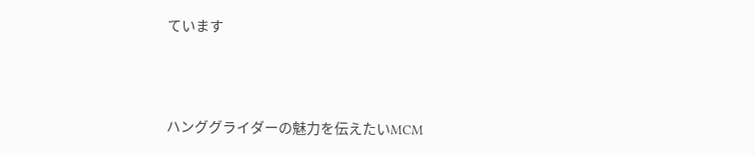ています



ハンググライダーの魅力を伝えたいMCM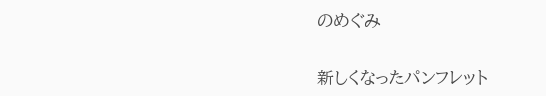のめぐみ

新しくなったパンフレット